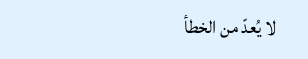لا يُعدّ من الخطأ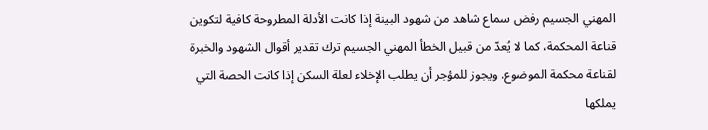المهني الجسيم رفض سماع شاهد من شهود البينة إذا كانت الأدلة المطروحة كافية لتكوين قناعة المحكمة، كما لا يُعدّ من قبيل الخطأ المهني الجسيم ترك تقدير أقوال الشهود والخبرة لقناعة محكمة الموضوع. ويجوز للمؤجر أن يطلب الإخلاء لعلة السكن إذا كانت الحصة التي يملكها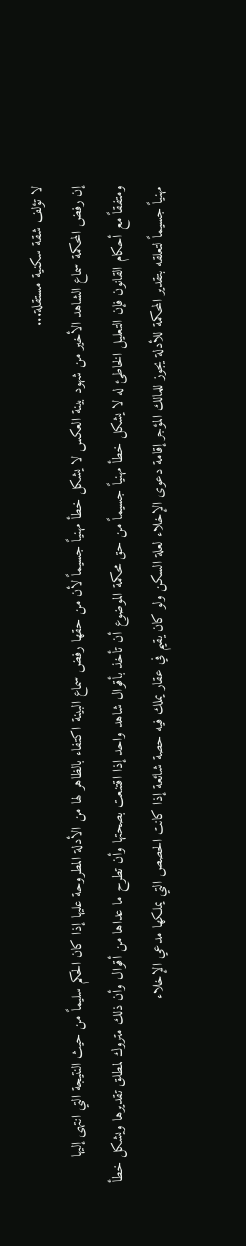لا تؤلف شقة سكنية مستقلة...
إن رفض المحكمة سماع الشاهد الأخير من شهود بينة العكس لا يشكل خطأ مهنياً جسيماً لأن من حقها رفض سماع البينة اكتفاء بالظاهر لها من الأدلة المطروحة عليها إذا كان الحكم سليماً من حيث النتيجة التي انتهى إليها ومتفقاً مع أحكام القانون فإن التعليل الخاطئ له لا يشكل خطأ مهنياً جسيماً من حق محكمة الموضوع أن تأخذ بأقوال شاهد واحد إذا اقتنعت بصحتها وأن تطرح ما عداها من أقوال وأن ذلك متروك لمطلق تقديرها ويشكل خطأ مهنياً جسيماً لتعلقه بتقدير المحكمة للأدلة يجوز للمالك المؤجر إقامة دعوى الإخلاء لعلة السكن ولو كان يقيم في عقار يملك فيه حصة شائعة إذا كانت الحصص التي يملكها مدعي الإخلاء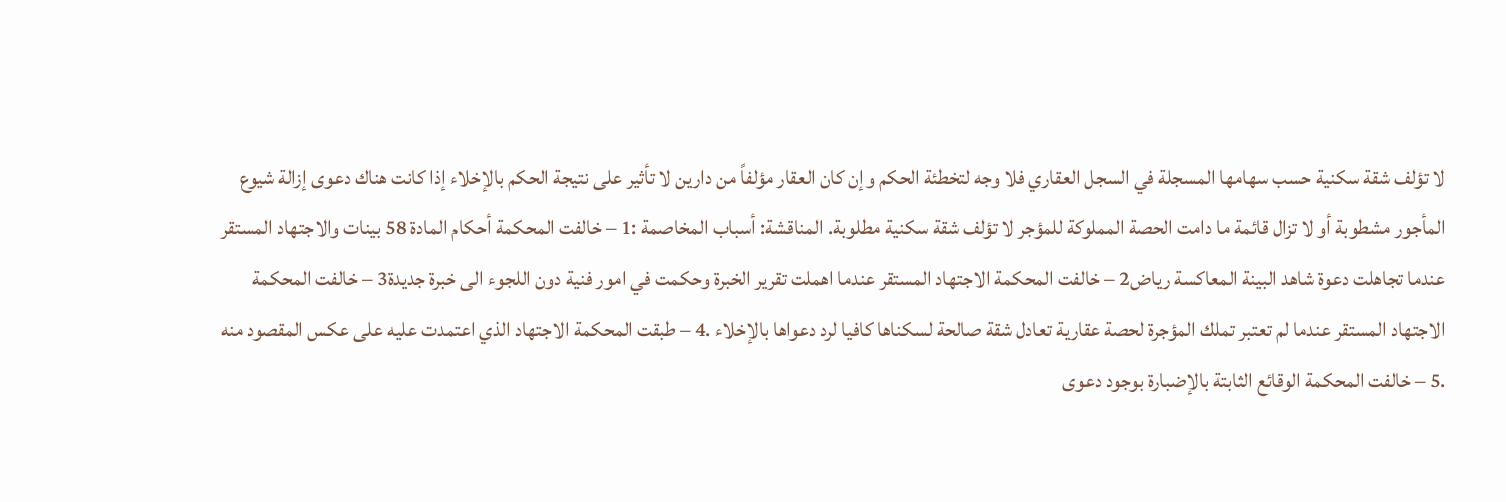لا تؤلف شقة سكنية حسب سهامها المسجلة في السجل العقاري فلا وجه لتخطئة الحكم وإن كان العقار مؤلفاً من دارين لا تأثير على نتيجة الحكم بالإخلاء إذا كانت هناك دعوى إزالة شيوع المأجور مشطوبة أو لا تزال قائمة ما دامت الحصة المملوكة للمؤجر لا تؤلف شقة سكنية مطلوبة. المناقشة: أسباب المخاصمة :1 – خالفت المحكمة أحكام المادة 58 بينات والاجتهاد المستقر عندما تجاهلت دعوة شاهد البينة المعاكسة رياض2 – خالفت المحكمة الاجتهاد المستقر عندما اهملت تقرير الخبرة وحكمت في امور فنية دون اللجوء الى خبرة جديدة3 – خالفت المحكمة الاجتهاد المستقر عندما لم تعتبر تملك المؤجرة لحصة عقارية تعادل شقة صالحة لسكناها كافيا لرد دعواها بالإخلاء .4 – طبقت المحكمة الاجتهاد الذي اعتمدت عليه على عكس المقصود منه .5 – خالفت المحكمة الوقائع الثابتة بالإضبارة بوجود دعوى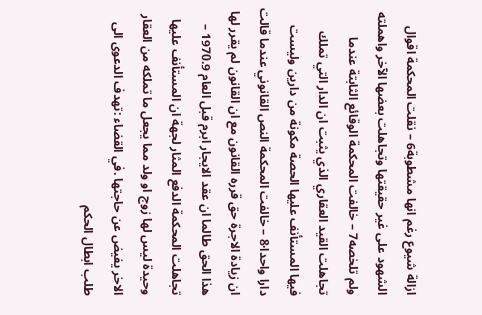ازالة شيوع رغم انها مشطوبة6 – نقلت المحكمة اقوال الشهود على غير حقيقتها وتجاهلت بعضها الآخر واهملته ولم تلخصه7 – خالفت المحكمة الوقائع الثابتة عندما تجاهلت القيد العقاري الذي يثبت ان الدار التي تملك فيها المستأنف عليها الحصة مكونة من دارين وليست دارا واحدا·8 – خالفت المحكمة النص القانوني عندما قالت ان زيادة الاجرة حق قرره القانون مع ان القانون لم يقرر لها هذا الحق طالما ان عقد الايجار ابرم قبل العام 1970.9 – تجاهلت المحكمة الدفع المثار لجهة ان المستأنف عليها وحيدة ليس لها زوج او ولد مما يجعل ما تملكه من العقار الاخر يفيض عن حاجتها .في القضاء :تهدف الدعوى الى طلب ابطال الحكم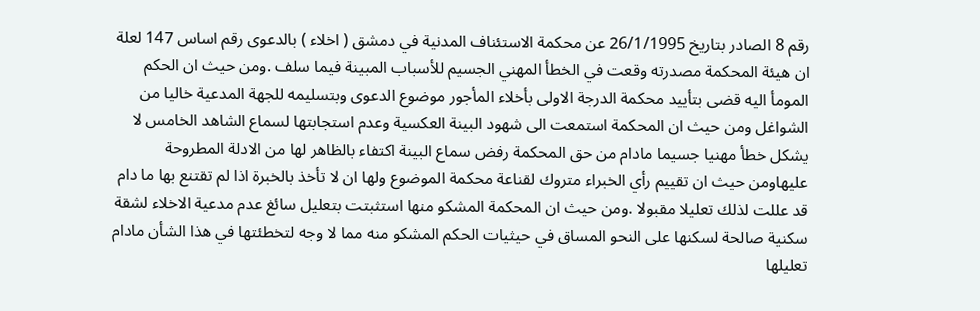رقم 8 الصادر بتاريخ 26/1/1995 عن محكمة الاستئناف المدنية في دمشق ( اخلاء ) بالدعوى رقم اساس 147 لعلة ان هيئة المحكمة مصدرته وقعت في الخطأ المهني الجسيم للأسباب المبينة فيما سلف .ومن حيث ان الحكم المومأ اليه قضى بتأييد محكمة الدرجة الاولى بأخلاء المأجور موضوع الدعوى وبتسليمه للجهة المدعية خاليا من الشواغل ومن حيث ان المحكمة استمعت الى شهود البينة العكسية وعدم استجابتها لسماع الشاهد الخامس لا يشكل خطأ مهنيا جسيما مادام من حق المحكمة رفض سماع البينة اكتفاء بالظاهر لها من الادلة المطروحة عليهاومن حيث ان تقييم رأي الخبراء متروك لقناعة محكمة الموضوع ولها ان لا تأخذ بالخبرة اذا لم تقتنع بها ما دام قد عللت لذلك تعليلا مقبولا .ومن حيث ان المحكمة المشكو منها استثبتت بتعليل سائغ عدم مدعية الاخلاء لشقة سكنية صالحة لسكنها على النحو المساق في حيثيات الحكم المشكو منه مما لا وجه لتخطئتها في هذا الشأن مادام تعليلها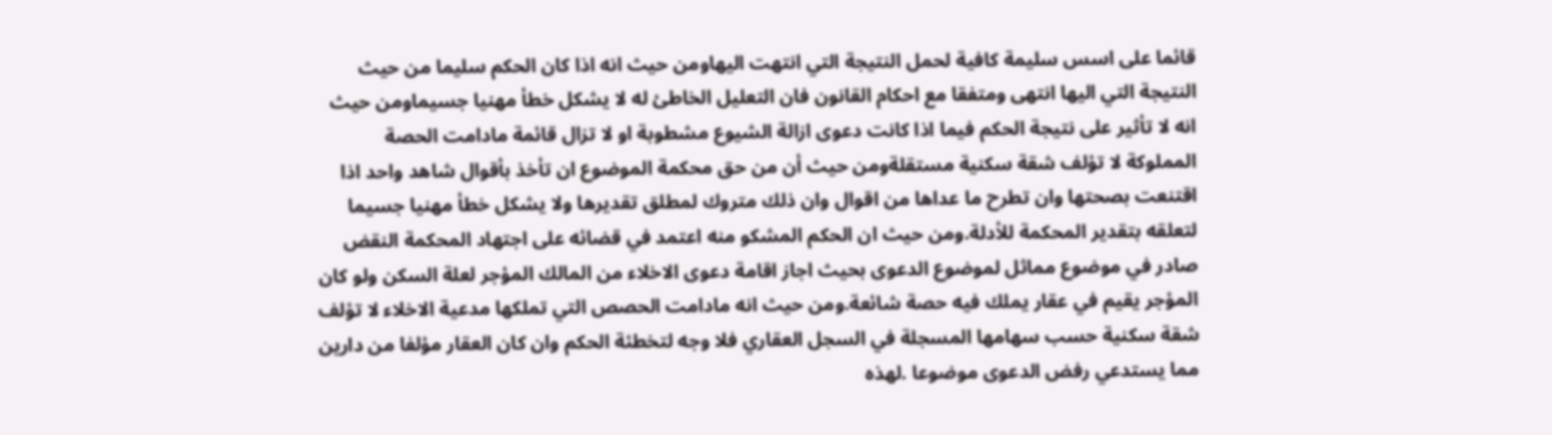قائما على اسس سليمة كافية لحمل النتيجة التي انتهت اليهاومن حيث انه اذا كان الحكم سليما من حيث النتيجة التي اليها انتهى ومتفقا مع احكام القانون فان التعليل الخاطئ له لا يشكل خطأ مهنيا جسيماومن حيث انه لا تأثير على نتيجة الحكم فيما اذا كانت دعوى ازالة الشيوع مشطوبة او لا تزال قائمة مادامت الحصة المملوكة لا تؤلف شقة سكنية مستقلةومن حيث أن من حق محكمة الموضوع ان تأخذ بأقوال شاهد واحد اذا اقتنعت بصحتها وان تطرح ما عداها من اقوال وان ذلك متروك لمطلق تقديرها ولا يشكل خطأ مهنيا جسيما لتعلقه بتقدير المحكمة للأدلة.ومن حيث ان الحكم المشكو منه اعتمد في قضائه على اجتهاد المحكمة النقض صادر في موضوع مماثل لموضوع الدعوى بحيث اجاز اقامة دعوى الاخلاء من المالك المؤجر لعلة السكن ولو كان المؤجر يقيم في عقار يملك فيه حصة شائعة.ومن حيث انه مادامت الحصص التي تملكها مدعية الاخلاء لا تؤلف شقة سكنية حسب سهامها المسجلة في السجل العقاري فلا وجه لتخطئة الحكم وان كان العقار مؤلفا من دارين مما يستدعي رفض الدعوى موضوعا .لهذه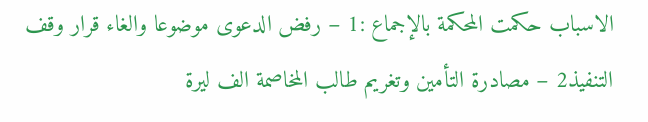الاسباب حكمت المحكمة بالإجماع :1 – رفض الدعوى موضوعا والغاء قرار وقف التنفيذ2 – مصادرة التأمين وتغريم طالب المخاصمة الف ليرة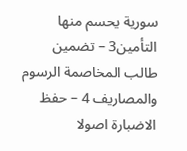سورية يحسم منها التأمين3 – تضمين طالب المخاصمة الرسوم والمصاريف 4 – حفظ الاضبارة اصولا